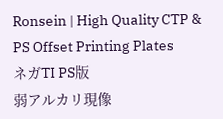Ronsein | High Quality CTP & PS Offset Printing Plates
ネガTI PS版
弱アルカリ現像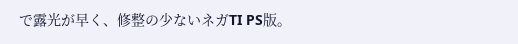で露光が早く、修整の少ないネガTI PS版。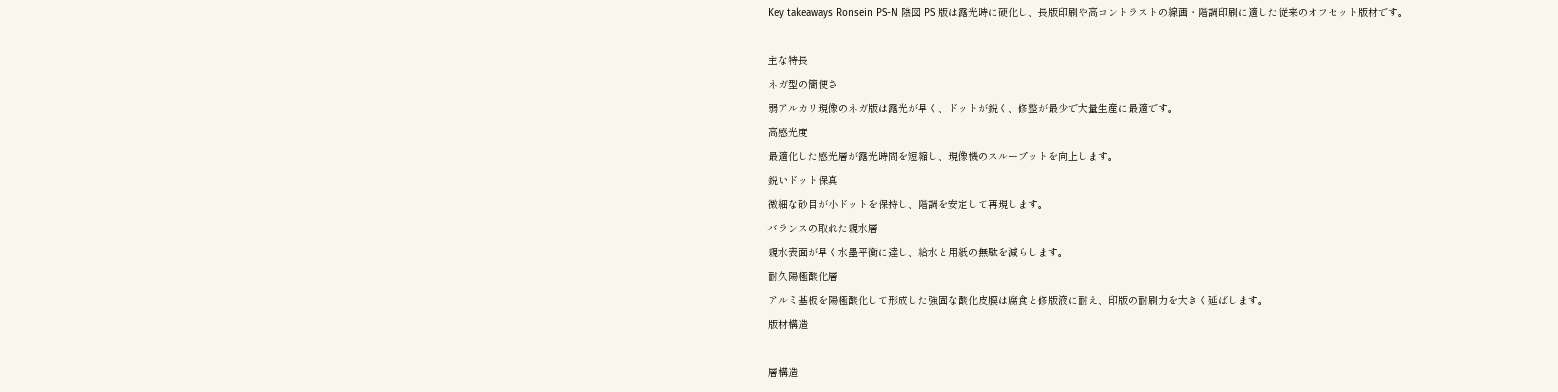Key takeaways Ronsein PS-N 陰図 PS 版は露光時に硬化し、長版印刷や高コントラストの線画・階調印刷に適した従来のオフセット版材です。

主な特長
ネガ型の簡便さ
弱アルカリ現像のネガ版は露光が早く、ドットが鋭く、修整が最少で大量生産に最適です。
高感光度
最適化した感光層が露光時間を短縮し、現像機のスループットを向上します。
鋭いドット保真
微細な砂目が小ドットを保持し、階調を安定して再現します。
バランスの取れた親水層
親水表面が早く水墨平衡に達し、給水と用紙の無駄を減らします。
耐久陽極酸化層
アルミ基板を陽極酸化して形成した強固な酸化皮膜は腐食と修版液に耐え、印版の耐刷力を大きく延ばします。
版材構造

層構造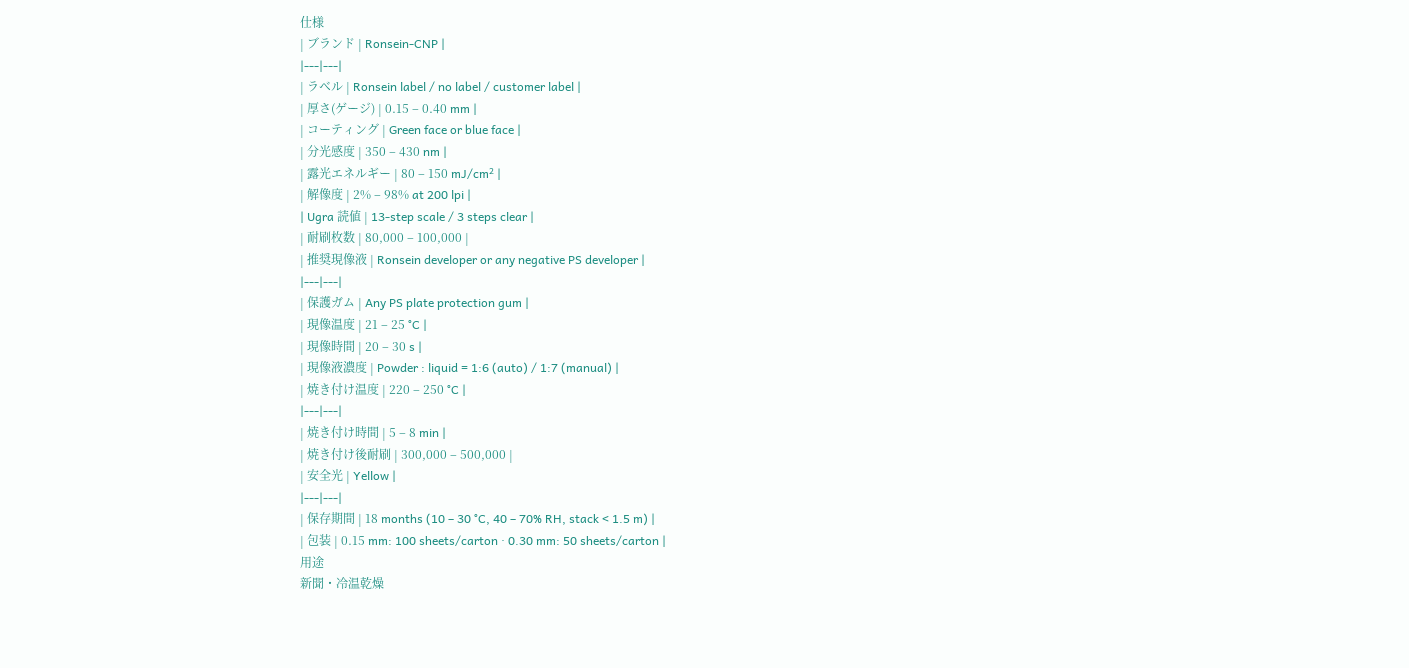仕様
| ブランド | Ronsein-CNP |
|---|---|
| ラベル | Ronsein label / no label / customer label |
| 厚さ(ゲージ) | 0.15 – 0.40 mm |
| コーティング | Green face or blue face |
| 分光感度 | 350 – 430 nm |
| 露光エネルギー | 80 – 150 mJ/cm² |
| 解像度 | 2% – 98% at 200 lpi |
| Ugra 読値 | 13-step scale / 3 steps clear |
| 耐刷枚数 | 80,000 – 100,000 |
| 推奨現像液 | Ronsein developer or any negative PS developer |
|---|---|
| 保護ガム | Any PS plate protection gum |
| 現像温度 | 21 – 25 °C |
| 現像時間 | 20 – 30 s |
| 現像液濃度 | Powder : liquid = 1:6 (auto) / 1:7 (manual) |
| 焼き付け温度 | 220 – 250 °C |
|---|---|
| 焼き付け時間 | 5 – 8 min |
| 焼き付け後耐刷 | 300,000 – 500,000 |
| 安全光 | Yellow |
|---|---|
| 保存期間 | 18 months (10 – 30 °C, 40 – 70% RH, stack < 1.5 m) |
| 包装 | 0.15 mm: 100 sheets/carton · 0.30 mm: 50 sheets/carton |
用途
新聞・冷温乾燥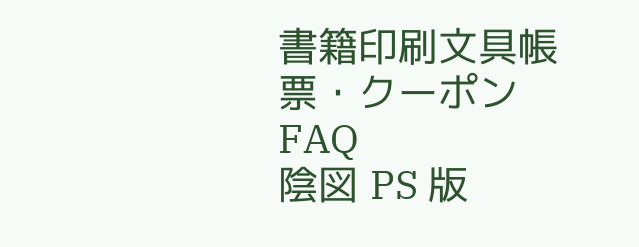書籍印刷文具帳票・クーポン
FAQ
陰図 PS 版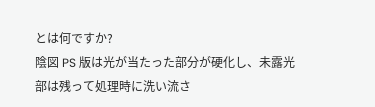とは何ですか?
陰図 PS 版は光が当たった部分が硬化し、未露光部は残って処理時に洗い流さ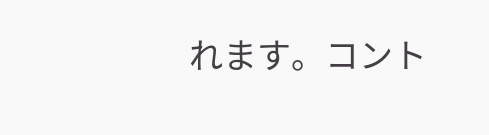れます。コント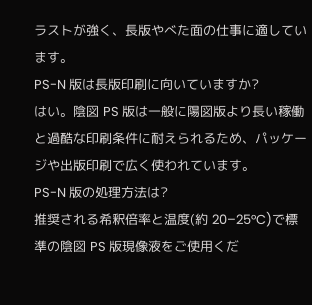ラストが強く、長版やべた面の仕事に適しています。
PS-N 版は長版印刷に向いていますか?
はい。陰図 PS 版は一般に陽図版より長い稼働と過酷な印刷条件に耐えられるため、パッケージや出版印刷で広く使われています。
PS-N 版の処理方法は?
推奨される希釈倍率と温度(約 20–25°C)で標準の陰図 PS 版現像液をご使用くだ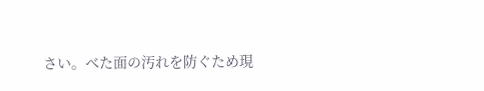さい。べた面の汚れを防ぐため現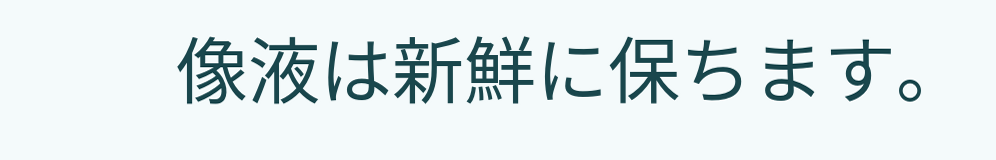像液は新鮮に保ちます。